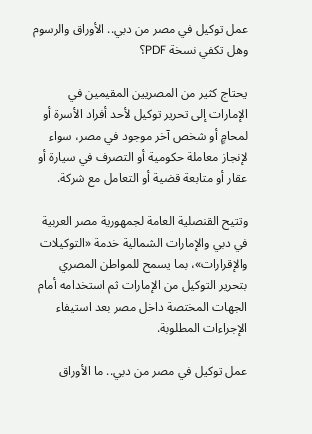عمل توكيل في مصر من دبي.. الأوراق والرسوم وهل تكفي نسخة PDF؟

يحتاج كثير من المصريين المقيمين في الإمارات إلى تحرير توكيل لأحد أفراد الأسرة أو لمحامٍ أو شخص آخر موجود في مصر، سواء لإنجاز معاملة حكومية أو التصرف في سيارة أو عقار أو متابعة قضية أو التعامل مع شركة.

وتتيح القنصلية العامة لجمهورية مصر العربية في دبي والإمارات الشمالية خدمة «التوكيلات والإقرارات»، بما يسمح للمواطن المصري بتحرير التوكيل من الإمارات ثم استخدامه أمام الجهات المختصة داخل مصر بعد استيفاء الإجراءات المطلوبة.

عمل توكيل في مصر من دبي.. ما الأوراق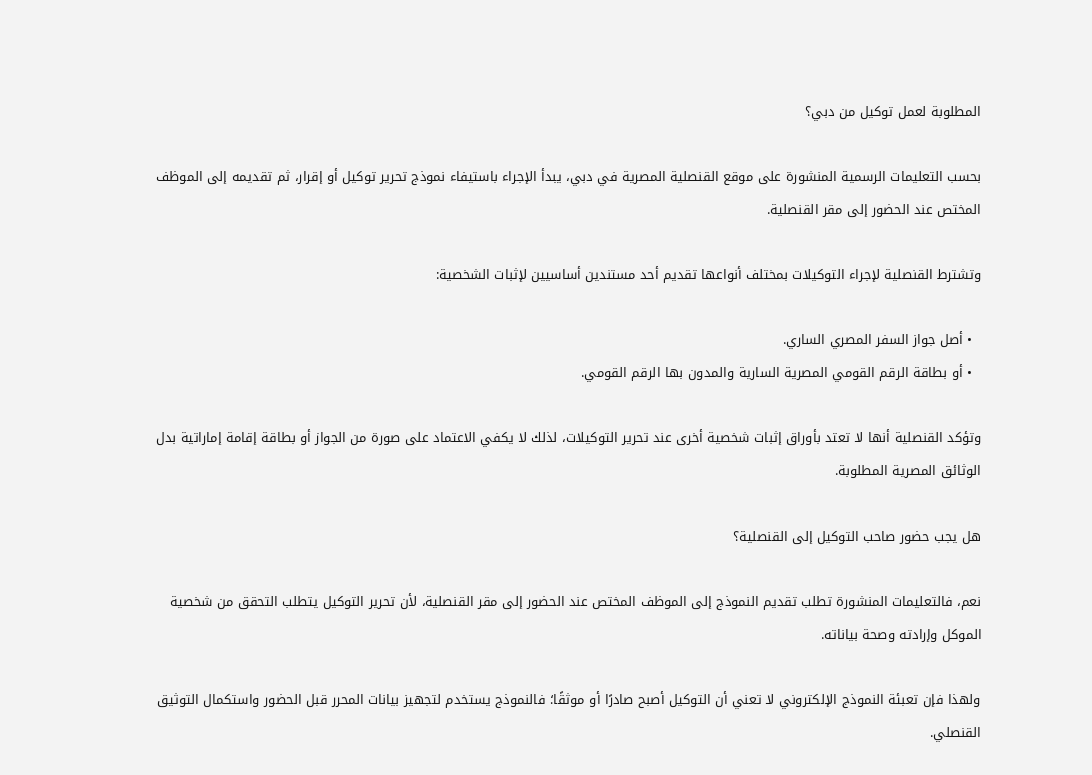المطلوبة لعمل توكيل من دبي؟

بحسب التعليمات الرسمية المنشورة على موقع القنصلية المصرية في دبي، يبدأ الإجراء باستيفاء نموذج تحرير توكيل أو إقرار، ثم تقديمه إلى الموظف المختص عند الحضور إلى مقر القنصلية.

وتشترط القنصلية لإجراء التوكيلات بمختلف أنواعها تقديم أحد مستندين أساسيين لإثبات الشخصية:

  • أصل جواز السفر المصري الساري.
  • أو بطاقة الرقم القومي المصرية السارية والمدون بها الرقم القومي.

وتؤكد القنصلية أنها لا تعتد بأوراق إثبات شخصية أخرى عند تحرير التوكيلات، لذلك لا يكفي الاعتماد على صورة من الجواز أو بطاقة إقامة إماراتية بدل الوثائق المصرية المطلوبة.

هل يجب حضور صاحب التوكيل إلى القنصلية؟

نعم، فالتعليمات المنشورة تطلب تقديم النموذج إلى الموظف المختص عند الحضور إلى مقر القنصلية، لأن تحرير التوكيل يتطلب التحقق من شخصية الموكل وإرادته وصحة بياناته.

ولهذا فإن تعبئة النموذج الإلكتروني لا تعني أن التوكيل أصبح صادرًا أو موثقًا؛ فالنموذج يستخدم لتجهيز بيانات المحرر قبل الحضور واستكمال التوثيق القنصلي.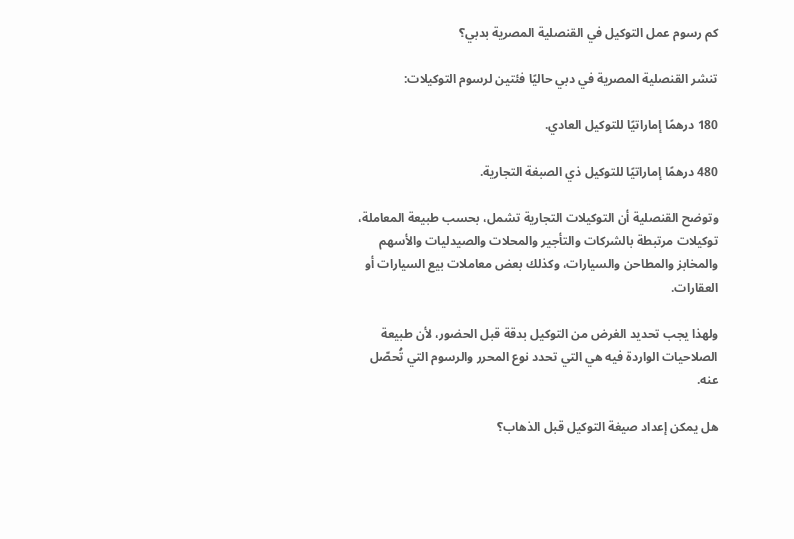كم رسوم عمل التوكيل في القنصلية المصرية بدبي؟

تنشر القنصلية المصرية في دبي حاليًا فئتين لرسوم التوكيلات:

180 درهمًا إماراتيًا للتوكيل العادي.

480 درهمًا إماراتيًا للتوكيل ذي الصبغة التجارية.

وتوضح القنصلية أن التوكيلات التجارية تشمل، بحسب طبيعة المعاملة، توكيلات مرتبطة بالشركات والتأجير والمحلات والصيدليات والأسهم والمخابز والمطاحن والسيارات، وكذلك بعض معاملات بيع السيارات أو العقارات.

ولهذا يجب تحديد الغرض من التوكيل بدقة قبل الحضور، لأن طبيعة الصلاحيات الواردة فيه هي التي تحدد نوع المحرر والرسوم التي تُحصّل عنه.

هل يمكن إعداد صيغة التوكيل قبل الذهاب؟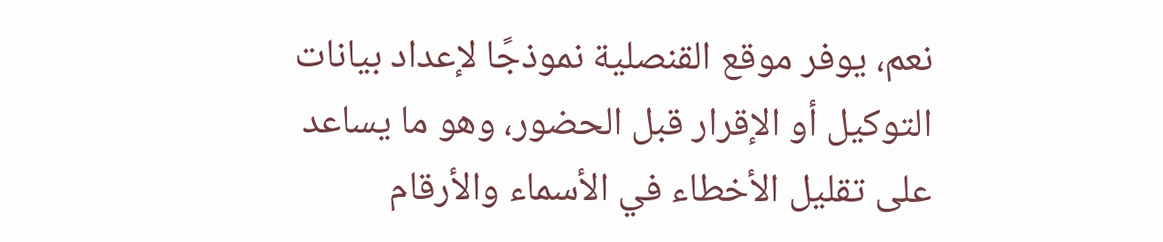نعم، يوفر موقع القنصلية نموذجًا لإعداد بيانات التوكيل أو الإقرار قبل الحضور، وهو ما يساعد على تقليل الأخطاء في الأسماء والأرقام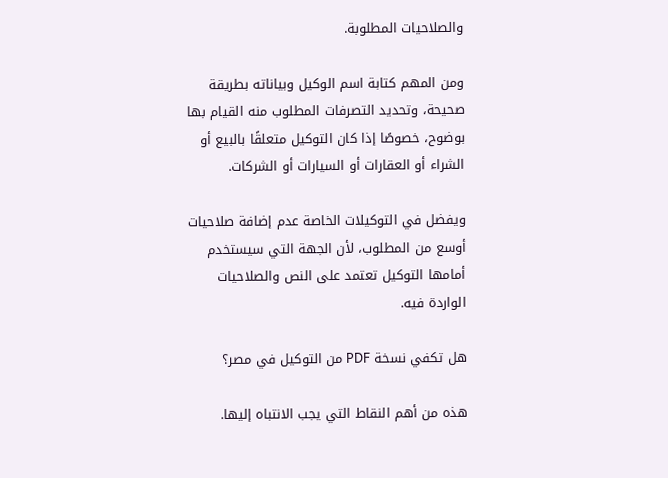والصلاحيات المطلوبة.

ومن المهم كتابة اسم الوكيل وبياناته بطريقة صحيحة، وتحديد التصرفات المطلوب منه القيام بها بوضوح، خصوصًا إذا كان التوكيل متعلقًا بالبيع أو الشراء أو العقارات أو السيارات أو الشركات.

ويفضل في التوكيلات الخاصة عدم إضافة صلاحيات أوسع من المطلوب، لأن الجهة التي سيستخدم أمامها التوكيل تعتمد على النص والصلاحيات الواردة فيه.

هل تكفي نسخة PDF من التوكيل في مصر؟

هذه من أهم النقاط التي يجب الانتباه إليها.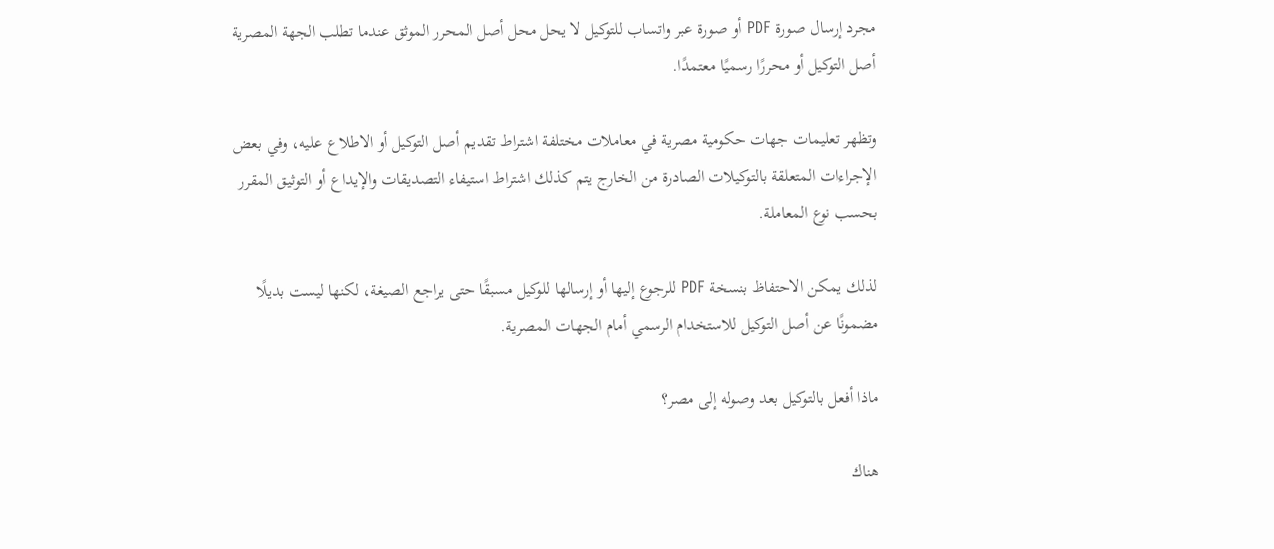مجرد إرسال صورة PDF أو صورة عبر واتساب للتوكيل لا يحل محل أصل المحرر الموثق عندما تطلب الجهة المصرية أصل التوكيل أو محررًا رسميًا معتمدًا.

وتظهر تعليمات جهات حكومية مصرية في معاملات مختلفة اشتراط تقديم أصل التوكيل أو الاطلاع عليه، وفي بعض الإجراءات المتعلقة بالتوكيلات الصادرة من الخارج يتم كذلك اشتراط استيفاء التصديقات والإيداع أو التوثيق المقرر بحسب نوع المعاملة.

لذلك يمكن الاحتفاظ بنسخة PDF للرجوع إليها أو إرسالها للوكيل مسبقًا حتى يراجع الصيغة، لكنها ليست بديلًا مضمونًا عن أصل التوكيل للاستخدام الرسمي أمام الجهات المصرية.

ماذا أفعل بالتوكيل بعد وصوله إلى مصر؟

هناك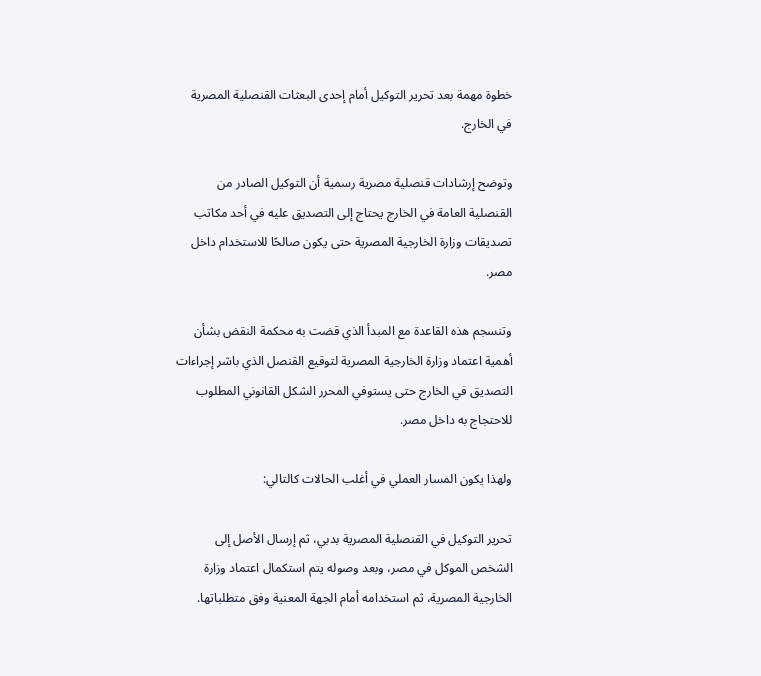خطوة مهمة بعد تحرير التوكيل أمام إحدى البعثات القنصلية المصرية في الخارج.

وتوضح إرشادات قنصلية مصرية رسمية أن التوكيل الصادر من القنصلية العامة في الخارج يحتاج إلى التصديق عليه في أحد مكاتب تصديقات وزارة الخارجية المصرية حتى يكون صالحًا للاستخدام داخل مصر.

وتنسجم هذه القاعدة مع المبدأ الذي قضت به محكمة النقض بشأن أهمية اعتماد وزارة الخارجية المصرية لتوقيع القنصل الذي باشر إجراءات التصديق في الخارج حتى يستوفي المحرر الشكل القانوني المطلوب للاحتجاج به داخل مصر.

ولهذا يكون المسار العملي في أغلب الحالات كالتالي:

تحرير التوكيل في القنصلية المصرية بدبي، ثم إرسال الأصل إلى الشخص الموكل في مصر، وبعد وصوله يتم استكمال اعتماد وزارة الخارجية المصرية، ثم استخدامه أمام الجهة المعنية وفق متطلباتها.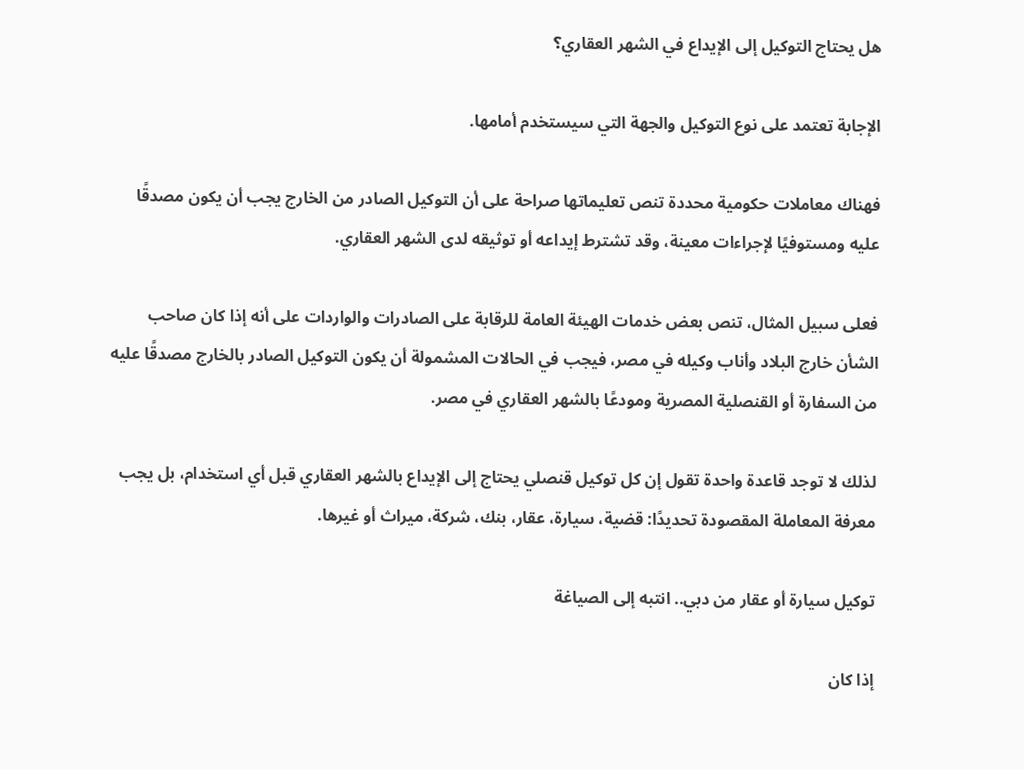هل يحتاج التوكيل إلى الإيداع في الشهر العقاري؟

الإجابة تعتمد على نوع التوكيل والجهة التي سيستخدم أمامها.

فهناك معاملات حكومية محددة تنص تعليماتها صراحة على أن التوكيل الصادر من الخارج يجب أن يكون مصدقًا عليه ومستوفيًا لإجراءات معينة، وقد تشترط إيداعه أو توثيقه لدى الشهر العقاري.

فعلى سبيل المثال، تنص بعض خدمات الهيئة العامة للرقابة على الصادرات والواردات على أنه إذا كان صاحب الشأن خارج البلاد وأناب وكيله في مصر، فيجب في الحالات المشمولة أن يكون التوكيل الصادر بالخارج مصدقًا عليه من السفارة أو القنصلية المصرية ومودعًا بالشهر العقاري في مصر.

لذلك لا توجد قاعدة واحدة تقول إن كل توكيل قنصلي يحتاج إلى الإيداع بالشهر العقاري قبل أي استخدام، بل يجب معرفة المعاملة المقصودة تحديدًا: قضية، سيارة، عقار، بنك، شركة، ميراث أو غيرها.

توكيل سيارة أو عقار من دبي.. انتبه إلى الصياغة

إذا كان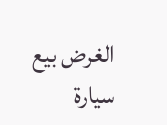الغرض بيع سيارة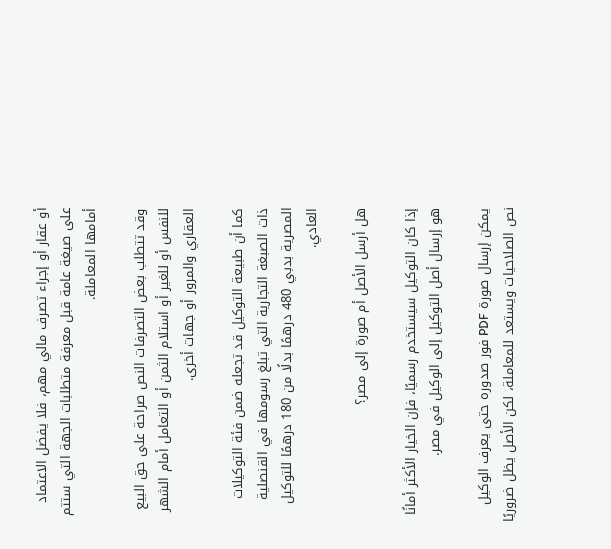أو عقار أو إجراء تصرف مالي مهم، فلا يفضل الاعتماد على صيغة عامة قبل معرفة متطلبات الجهة التي ستتم أمامها المعاملة.

وقد تتطلب بعض التصرفات النص صراحة على حق البيع للنفس أو للغير أو استلام الثمن أو التعامل أمام الشهر العقاري والمرور أو جهات أخرى.

كما أن طبيعة التوكيل قد تجعله ضمن فئة التوكيلات ذات الصبغة التجارية التي تبلغ رسومها في القنصلية المصرية بدبي 480 درهمًا بدلًا من 180 درهمًا للتوكيل العادي.

هل أرسل الأصل أم صورة إلى مصر؟

إذا كان التوكيل سيستخدم رسميًا، فإن الخيار الأكثر أمانًا هو إرسال أصل التوكيل إلى الوكيل في مصر.

يمكن إرسال صورة PDF فور صدوره حتى يعرف الوكيل نص الصلاحيات ويستعد للمعاملة، لكن الأصل يظل ضروريًا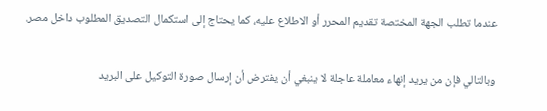عندما تطلب الجهة المختصة تقديم المحرر أو الاطلاع عليه، كما يحتاج إلى استكمال التصديق المطلوب داخل مصر.

وبالتالي فإن من يريد إنهاء معاملة عاجلة لا ينبغي أن يفترض أن إرسال صورة التوكيل على البريد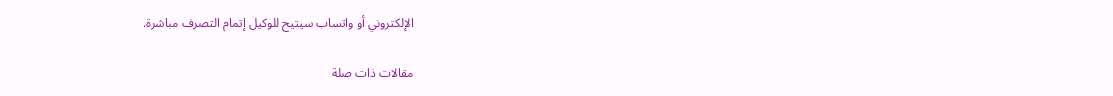الإلكتروني أو واتساب سيتيح للوكيل إتمام التصرف مباشرة.

مقالات ذات صلة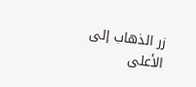زر الذهاب إلى الأعلى